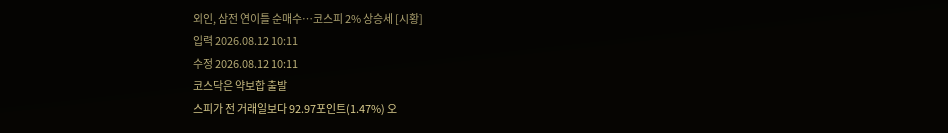외인, 삼전 연이틀 순매수…코스피 2% 상승세 [시황]
입력 2026.08.12 10:11
수정 2026.08.12 10:11
코스닥은 약보합 출발
스피가 전 거래일보다 92.97포인트(1.47%) 오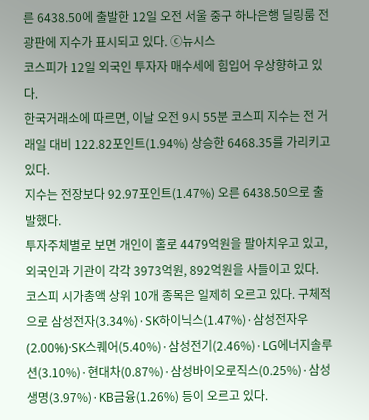른 6438.50에 출발한 12일 오전 서울 중구 하나은행 딜링룸 전광판에 지수가 표시되고 있다. ⓒ뉴시스
코스피가 12일 외국인 투자자 매수세에 힘입어 우상향하고 있다.
한국거래소에 따르면, 이날 오전 9시 55분 코스피 지수는 전 거래일 대비 122.82포인트(1.94%) 상승한 6468.35를 가리키고 있다.
지수는 전장보다 92.97포인트(1.47%) 오른 6438.50으로 출발했다.
투자주체별로 보면 개인이 홀로 4479억원을 팔아치우고 있고, 외국인과 기관이 각각 3973억원, 892억원을 사들이고 있다.
코스피 시가총액 상위 10개 종목은 일제히 오르고 있다. 구체적으로 삼성전자(3.34%)·SK하이닉스(1.47%)·삼성전자우(2.00%)·SK스퀘어(5.40%)·삼성전기(2.46%)·LG에너지솔루션(3.10%)·현대차(0.87%)·삼성바이오로직스(0.25%)·삼성생명(3.97%)·KB금융(1.26%) 등이 오르고 있다.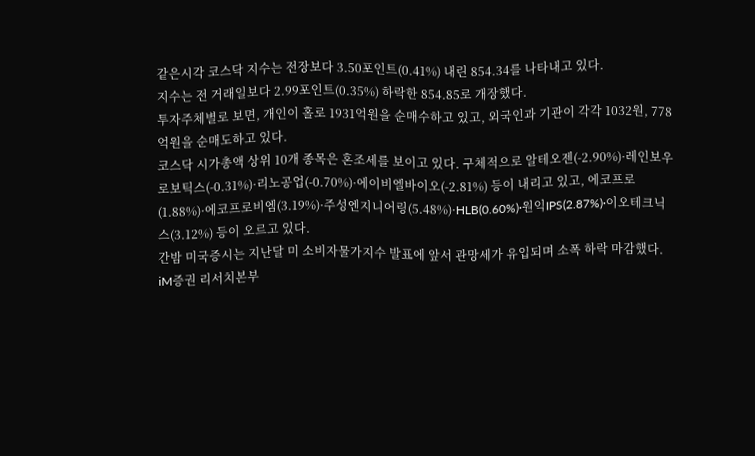같은시각 코스닥 지수는 전장보다 3.50포인트(0.41%) 내린 854.34를 나타내고 있다.
지수는 전 거래일보다 2.99포인트(0.35%) 하락한 854.85로 개장했다.
투자주체별로 보면, 개인이 홀로 1931억원을 순매수하고 있고, 외국인과 기관이 각각 1032원, 778억원을 순매도하고 있다.
코스닥 시가총액 상위 10개 종목은 혼조세를 보이고 있다. 구체적으로 알테오젠(-2.90%)·레인보우로보틱스(-0.31%)·리노공업(-0.70%)·에이비엘바이오(-2.81%) 등이 내리고 있고, 에코프로(1.88%)·에코프로비엠(3.19%)·주성엔지니어링(5.48%)·HLB(0.60%)·원익IPS(2.87%)·이오테크닉스(3.12%) 등이 오르고 있다.
간밤 미국증시는 지난달 미 소비자물가지수 발표에 앞서 관망세가 유입되며 소폭 하락 마감했다.
iM증권 리서치본부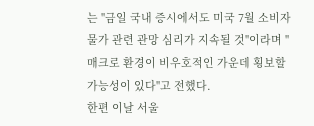는 "금일 국내 증시에서도 미국 7월 소비자물가 관련 관망 심리가 지속될 것"이라며 "매크로 환경이 비우호적인 가운데 횡보할 가능성이 있다"고 전했다.
한편 이날 서울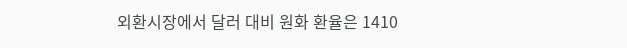외환시장에서 달러 대비 원화 환율은 1410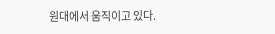원대에서 움직이고 있다.